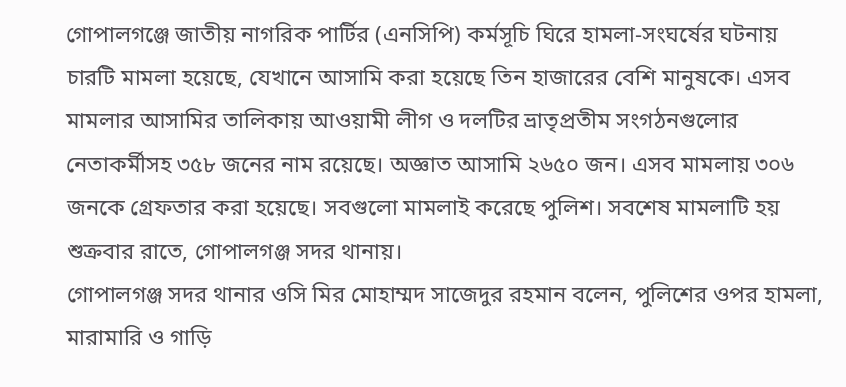গোপালগঞ্জে জাতীয় নাগরিক পার্টির (এনসিপি) কর্মসূচি ঘিরে হামলা-সংঘর্ষের ঘটনায় চারটি মামলা হয়েছে, যেখানে আসামি করা হয়েছে তিন হাজারের বেশি মানুষকে। এসব মামলার আসামির তালিকায় আওয়ামী লীগ ও দলটির ভ্রাতৃপ্রতীম সংগঠনগুলোর নেতাকর্মীসহ ৩৫৮ জনের নাম রয়েছে। অজ্ঞাত আসামি ২৬৫০ জন। এসব মামলায় ৩০৬ জনকে গ্রেফতার করা হয়েছে। সবগুলো মামলাই করেছে পুলিশ। সবশেষ মামলাটি হয় শুক্রবার রাতে, গোপালগঞ্জ সদর থানায়।
গোপালগঞ্জ সদর থানার ওসি মির মোহাম্মদ সাজেদুর রহমান বলেন, পুলিশের ওপর হামলা, মারামারি ও গাড়ি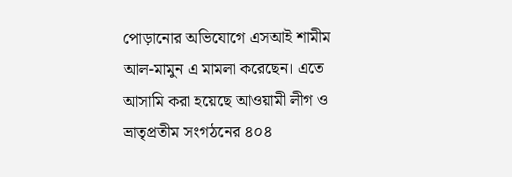পোড়ানোর অভিযোগে এসআই শামীম আল-মামুন এ মামলা করেছেন। এতে আসামি করা হয়েছে আওয়ামী লীগ ও ভ্রাতৃপ্রতীম সংগঠনের ৪০৪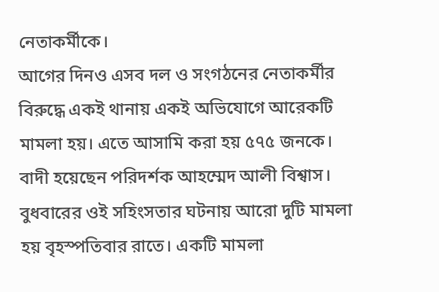নেতাকর্মীকে।
আগের দিনও এসব দল ও সংগঠনের নেতাকর্মীর বিরুদ্ধে একই থানায় একই অভিযোগে আরেকটি মামলা হয়। এতে আসামি করা হয় ৫৭৫ জনকে। বাদী হয়েছেন পরিদর্শক আহম্মেদ আলী বিশ্বাস।
বুধবারের ওই সহিংসতার ঘটনায় আরো দুটি মামলা হয় বৃহস্পতিবার রাতে। একটি মামলা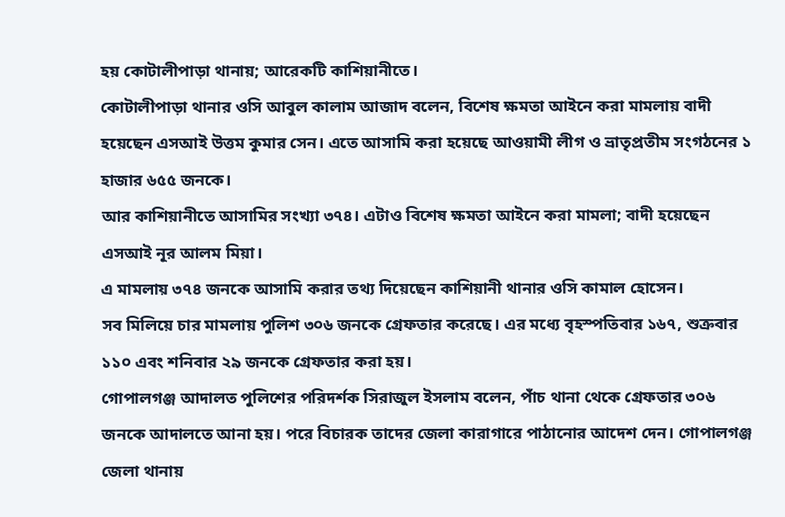হয় কোটালীপাড়া থানায়; আরেকটি কাশিয়ানীতে।
কোটালীপাড়া থানার ওসি আবুল কালাম আজাদ বলেন, বিশেষ ক্ষমতা আইনে করা মামলায় বাদী হয়েছেন এসআই উত্তম কুমার সেন। এতে আসামি করা হয়েছে আওয়ামী লীগ ও ভ্রাতৃপ্রতীম সংগঠনের ১ হাজার ৬৫৫ জনকে।
আর কাশিয়ানীতে আসামির সংখ্যা ৩৭৪। এটাও বিশেষ ক্ষমতা আইনে করা মামলা; বাদী হয়েছেন এসআই নূর আলম মিয়া।
এ মামলায় ৩৭৪ জনকে আসামি করার তথ্য দিয়েছেন কাশিয়ানী থানার ওসি কামাল হোসেন।
সব মিলিয়ে চার মামলায় পুলিশ ৩০৬ জনকে গ্রেফতার করেছে। এর মধ্যে বৃহস্পতিবার ১৬৭, শুক্রবার ১১০ এবং শনিবার ২৯ জনকে গ্রেফতার করা হয়।
গোপালগঞ্জ আদালত পুলিশের পরিদর্শক সিরাজুল ইসলাম বলেন, পাঁচ থানা থেকে গ্রেফতার ৩০৬ জনকে আদালতে আনা হয়। পরে বিচারক তাদের জেলা কারাগারে পাঠানোর আদেশ দেন। গোপালগঞ্জ জেলা থানায়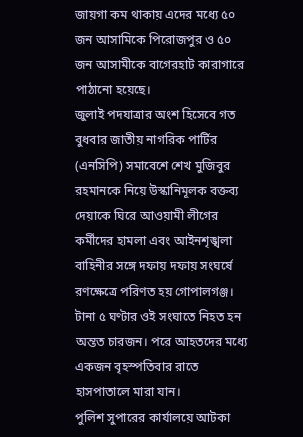জায়গা কম থাকায় এদের মধ্যে ৫০ জন আসামিকে পিরোজপুর ও ৫০ জন আসামীকে বাগেরহাট কারাগারে পাঠানো হয়েছে।
জুলাই পদযাত্রার অংশ হিসেবে গত বুধবার জাতীয় নাগরিক পার্টির (এনসিপি) সমাবেশে শেখ মুজিবুর রহমানকে নিয়ে উস্কানিমূলক বক্তব্য দেয়াকে ঘিরে আওয়ামী লীগের কর্মীদের হামলা এবং আইনশৃঙ্খলা বাহিনীর সঙ্গে দফায় দফায় সংঘর্ষে রণক্ষেত্রে পরিণত হয় গোপালগঞ্জ। টানা ৫ ঘণ্টার ওই সংঘাতে নিহত হন অন্তত চারজন। পরে আহতদের মধ্যে একজন বৃহস্পতিবার রাতে হাসপাতালে মারা যান।
পুলিশ সুপারের কার্যালয়ে আটকা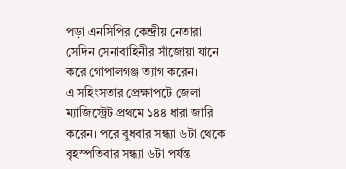পড়া এনসিপির কেন্দ্রীয় নেতারা সেদিন সেনাবাহিনীর সাঁজোয়া যানে করে গোপালগঞ্জ ত্যাগ করেন।
এ সহিংসতার প্রেক্ষাপটে জেলা ম্যাজিস্ট্রেট প্রথমে ১৪৪ ধারা জারি করেন। পরে বুধবার সন্ধ্যা ৬টা থেকে বৃহস্পতিবার সন্ধ্যা ৬টা পর্যন্ত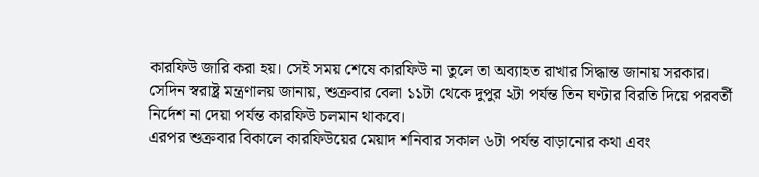কারফিউ জারি করা হয়। সেই সময় শেষে কারফিউ না তুলে তা অব্যাহত রাখার সিদ্ধান্ত জানায় সরকার।
সেদিন স্বরাষ্ট্র মন্ত্রণালয় জানায়, শুক্রবার বেলা ১১টা থেকে দুপুর ২টা পর্যন্ত তিন ঘণ্টার বিরতি দিয়ে পরবর্তী নির্দেশ না দেয়া পর্যন্ত কারফিউ চলমান থাকবে।
এরপর শুক্রবার বিকালে কারফিউয়ের মেয়াদ শনিবার সকাল ৬টা পর্যন্ত বাড়ানোর কথা এবং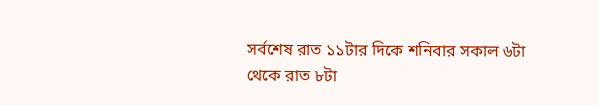সর্বশেষ রাত ১১টার দিকে শনিবার সকাল ৬টা থেকে রাত ৮টা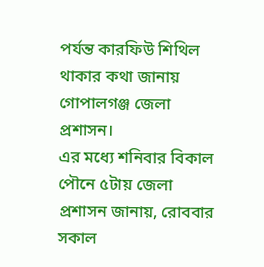পর্যন্ত কারফিউ শিথিল থাকার কথা জানায় গোপালগঞ্জ জেলা প্রশাসন।
এর মধ্যে শনিবার বিকাল পৌনে ৫টায় জেলা প্রশাসন জানায়, রোববার সকাল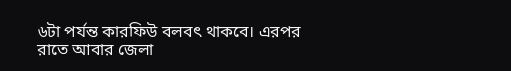৬টা পর্যন্ত কারফিউ বলবৎ থাকবে। এরপর রাতে আবার জেলা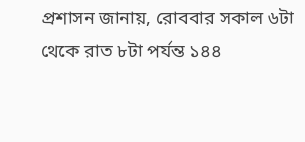প্রশাসন জানায়, রোববার সকাল ৬টা থেকে রাত ৮টা পর্যন্ত ১৪৪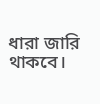ধারা জারি থাকবে।